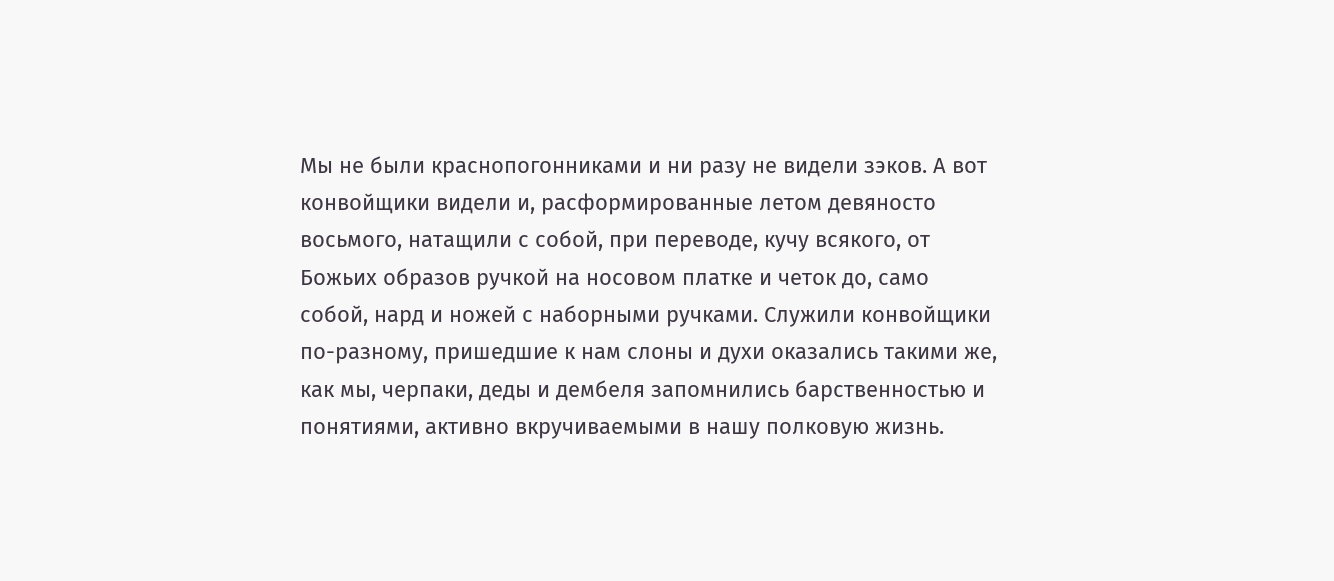Мы не были краснопогонниками и ни разу не видели зэков. А вот конвойщики видели и, расформированные летом девяносто восьмого, натащили с собой, при переводе, кучу всякого, от Божьих образов ручкой на носовом платке и четок до, само собой, нард и ножей с наборными ручками. Служили конвойщики по-разному, пришедшие к нам слоны и духи оказались такими же, как мы, черпаки, деды и дембеля запомнились барственностью и понятиями, активно вкручиваемыми в нашу полковую жизнь.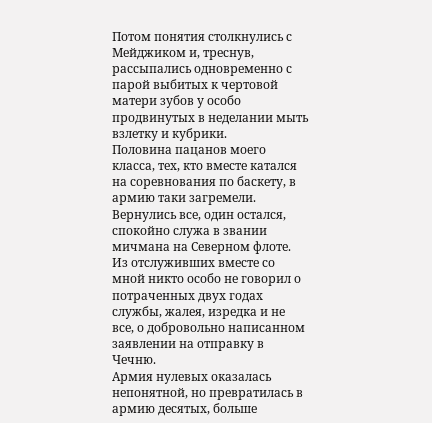Потом понятия столкнулись с Мейджиком и, треснув, рассыпались одновременно с парой выбитых к чертовой матери зубов у особо продвинутых в неделании мыть взлетку и кубрики.
Половина пацанов моего класса, тех, кто вместе катался на соревнования по баскету, в армию таки загремели. Вернулись все, один остался, спокойно служа в звании мичмана на Северном флоте. Из отслуживших вместе со мной никто особо не говорил о потраченных двух годах службы, жалея, изредка и не все, о добровольно написанном заявлении на отправку в Чечню.
Армия нулевых оказалась непонятной, но превратилась в армию десятых, больше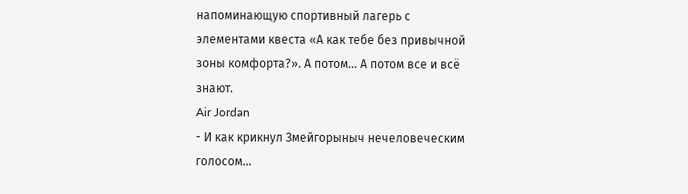напоминающую спортивный лагерь с элементами квеста «А как тебе без привычной зоны комфорта?». А потом… А потом все и всё знают.
Air Jordan
- И как крикнул Змейгорыныч нечеловеческим голосом…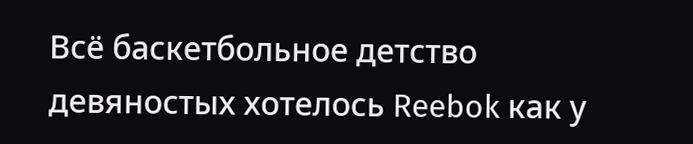Всё баскетбольное детство девяностых хотелось Reebok как у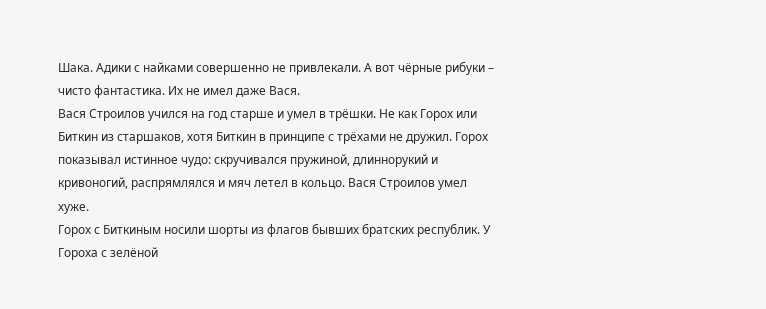Шака. Адики с найками совершенно не привлекали. А вот чёрные рибуки – чисто фантастика. Их не имел даже Вася.
Вася Строилов учился на год старше и умел в трёшки. Не как Горох или Биткин из старшаков, хотя Биткин в принципе с трёхами не дружил. Горох показывал истинное чудо: скручивался пружиной, длиннорукий и кривоногий, распрямлялся и мяч летел в кольцо. Вася Строилов умел хуже.
Горох с Биткиным носили шорты из флагов бывших братских республик. У Гороха с зелёной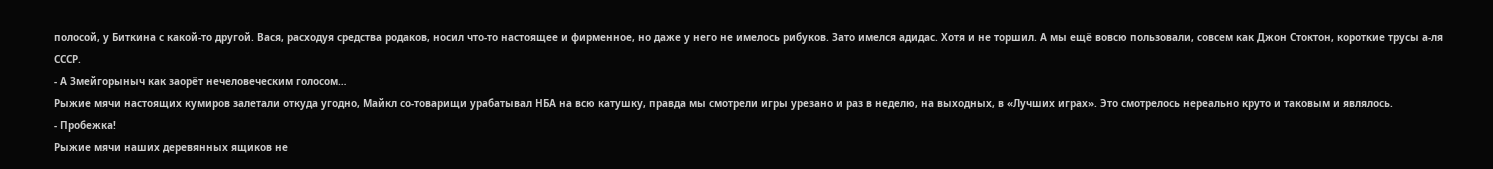полосой, у Биткина с какой-то другой. Вася, расходуя средства родаков, носил что-то настоящее и фирменное, но даже у него не имелось рибуков. Зато имелся адидас. Хотя и не торшил. А мы ещё вовсю пользовали, совсем как Джон Стоктон, короткие трусы а-ля СССР.
- А Змейгорыныч как заорёт нечеловеческим голосом…
Рыжие мячи настоящих кумиров залетали откуда угодно, Майкл со-товарищи урабатывал НБА на всю катушку, правда мы смотрели игры урезано и раз в неделю, на выходных, в «Лучших играх». Это смотрелось нереально круто и таковым и являлось.
- Пробежка!
Рыжие мячи наших деревянных ящиков не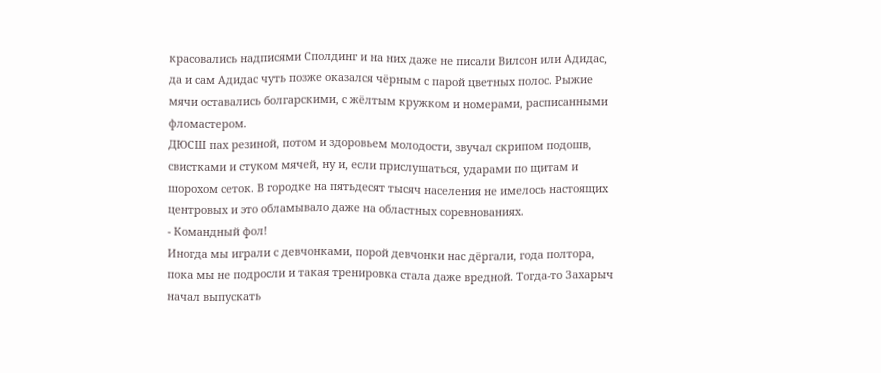красовались надписями Сполдинг и на них даже не писали Вилсон или Адидас, да и сам Адидас чуть позже оказался чёрным с парой цветных полос. Рыжие мячи оставались болгарскими, с жёлтым кружком и номерами, расписанными фломастером.
ДЮСШ пах резиной, потом и здоровьем молодости, звучал скрипом подошв, свистками и стуком мячей, ну и, если прислушаться, ударами по щитам и шорохом сеток. В городке на пятьдесят тысяч населения не имелось настоящих центровых и это обламывало даже на областных соревнованиях.
- Командный фол!
Иногда мы играли с девчонками, порой девчонки нас дёргали, года полтора, пока мы не подросли и такая тренировка стала даже вредной. Тогда-то Захарыч начал выпускать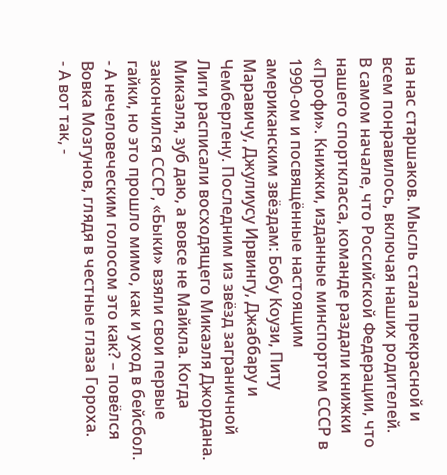на нас старшаков. Мысль стала прекрасной и всем понравилось, включая наших родителей.
В самом начале, что Российской Федерации, что нашего спорткласса, команде раздали книжки «Профи». Книжки, изданные минспортом СССР в 1990-ом и посвящённые настоящим американским звёздам: Бобу Коузи, Питу Маравичу, Джулиусу Ирвингу, Джаббару и Чемберлену. Последним из звёзд заграничной Лиги расписали восходящего Микаэля Джордана. Микаэля, зуб даю, а вовсе не Майкла. Когда закончился СССР, «Быки» взяли свои первые гайки, но это прошло мимо, как и уход в бейсбол.
- А нечеловеческим голосом это как? – повёлся Вовка Мозгунов, глядя в честные глаза Гороха.
- А вот так, -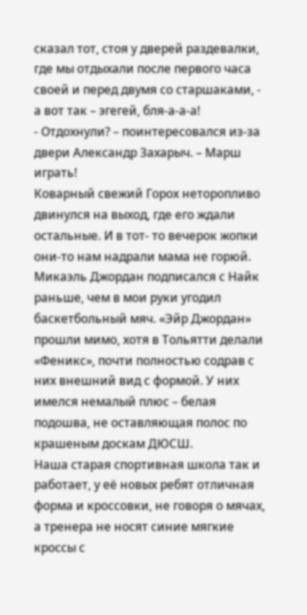сказал тот, стоя у дверей раздевалки, где мы отдыхали после первого часа своей и перед двумя со старшаками, - а вот так – эгегей, бля-а-а-а!
- Отдохнули? – поинтересовался из-за двери Александр Захарыч. – Марш играть!
Коварный свежий Горох неторопливо двинулся на выход, где его ждали остальные. И в тот- то вечерок жопки они-то нам надрали мама не горюй.
Микаэль Джордан подписался с Найк раньше, чем в мои руки угодил баскетбольный мяч. «Эйр Джордан» прошли мимо, хотя в Тольятти делали «Феникс», почти полностью содрав с них внешний вид с формой. У них имелся немалый плюс – белая подошва, не оставляющая полос по крашеным доскам ДЮСШ.
Наша старая спортивная школа так и работает, у её новых ребят отличная форма и кроссовки, не говоря о мячах, а тренера не носят синие мягкие кроссы с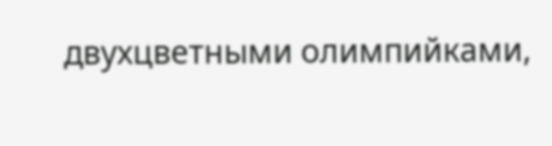двухцветными олимпийками,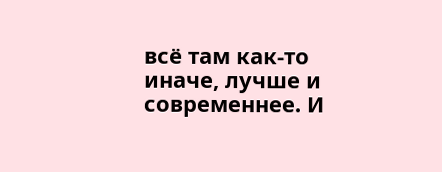всё там как-то иначе, лучше и современнее. И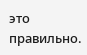это правильно.